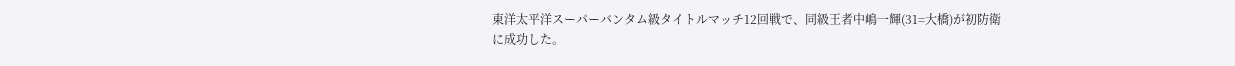東洋太平洋スーパーバンタム級タイトルマッチ12回戦で、同級王者中嶋一輝(31=大橋)が初防衛に成功した。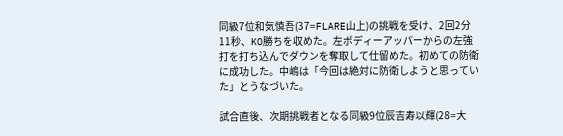同級7位和気慎吾(37=FLARE山上)の挑戦を受け、2回2分11秒、KO勝ちを収めた。左ボディーアッパーからの左強打を打ち込んでダウンを奪取して仕留めた。初めての防衛に成功した。中嶋は「今回は絶対に防衛しようと思っていた」とうなづいた。

試合直後、次期挑戦者となる同級9位辰吉寿以輝(28=大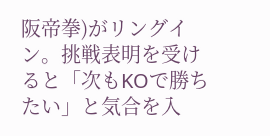阪帝拳)がリングイン。挑戦表明を受けると「次もKOで勝ちたい」と気合を入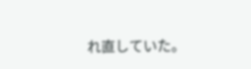れ直していた。